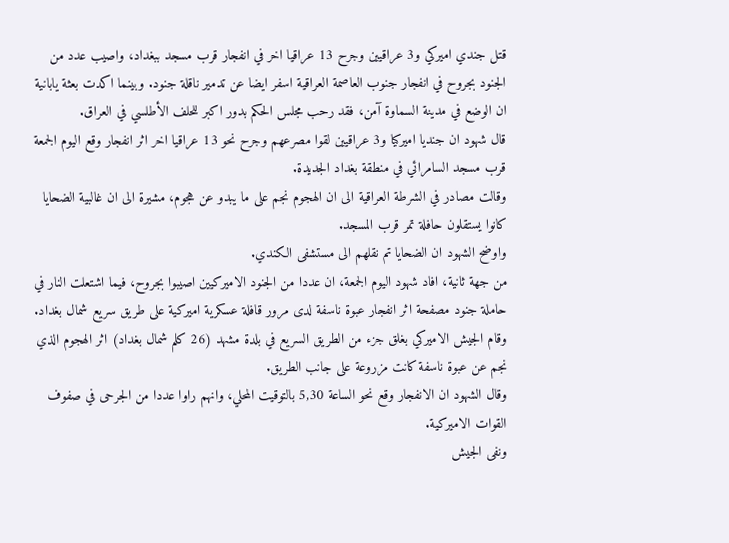قتل جندي اميركي و3 عراقيين وجرح 13 عراقيا اخر في انفجار قرب مسجد ببغداد، واصيب عدد من الجنود بجروح في انفجار جنوب العاصمة العراقية اسفر ايضا عن تدمير ناقلة جنود. وبينما اكدت بعثة يابانية ان الوضع في مدينة السماوة آمن، فقد رحب مجلس الحكم بدور اكبر للحلف الأطلسي في العراق.
قال شهود ان جنديا اميركيا و3 عراقيين لقوا مصرعهم وجرح نحو 13 عراقيا اخر اثر انفجار وقع اليوم الجمعة قرب مسجد السامرائي في منطقة بغداد الجديدة.
وقالت مصادر في الشرطة العراقية الى ان الهجوم نجم على ما يبدو عن هجوم، مشيرة الى ان غالبية الضحايا كانوا يستقلون حافلة تمر قرب المسجد.
واوضح الشهود ان الضحايا تم نقلهم الى مستشفى الكندي.
من جهة ثانية، افاد شهود اليوم الجمعة، ان عددا من الجنود الاميركيين اصيبوا بجروح، فيما اشتعلت النار في حاملة جنود مصفحة اثر انفجار عبوة ناسفة لدى مرور قافلة عسكرية اميركية على طريق سريع شمال بغداد.
وقام الجيش الاميركي بغلق جزء من الطريق السريع في بلدة مشهد (26 كلم شمال بغداد) اثر الهجوم الذي نجم عن عبوة ناسفة كانت مزروعة على جانب الطريق.
وقال الشهود ان الانفجار وقع نحو الساعة 5,30 بالتوقيت المحلي، وانهم راوا عددا من الجرحى في صفوف القوات الاميركية.
ونفى الجيش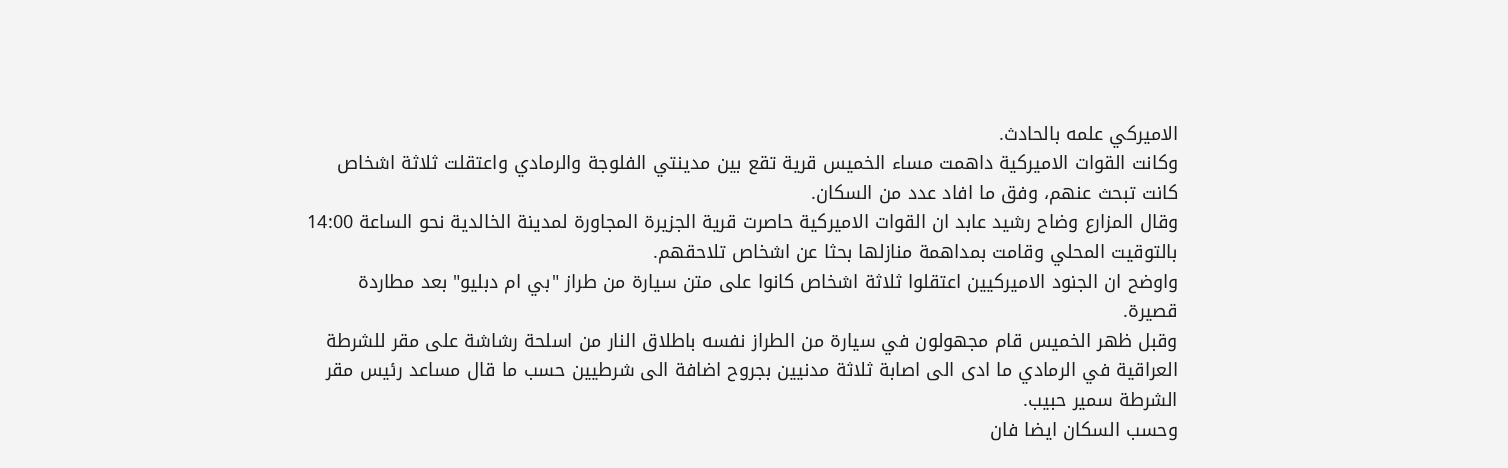الاميركي علمه بالحادث.
وكانت القوات الاميركية داهمت مساء الخميس قرية تقع بين مدينتي الفلوجة والرمادي واعتقلت ثلاثة اشخاص كانت تبحث عنهم، وفق ما افاد عدد من السكان.
وقال المزارع وضاح رشيد عابد ان القوات الاميركية حاصرت قرية الجزيرة المجاورة لمدينة الخالدية نحو الساعة 14:00 بالتوقيت المحلي وقامت بمداهمة منازلها بحثا عن اشخاص تلاحقهم.
واوضح ان الجنود الاميركيين اعتقلوا ثلاثة اشخاص كانوا على متن سيارة من طراز "بي ام دبليو" بعد مطاردة قصيرة.
وقبل ظهر الخميس قام مجهولون في سيارة من الطراز نفسه باطلاق النار من اسلحة رشاشة على مقر للشرطة العراقية في الرمادي ما ادى الى اصابة ثلاثة مدنيين بجروح اضافة الى شرطيين حسب ما قال مساعد رئيس مقر الشرطة سمير حبيب.
وحسب السكان ايضا فان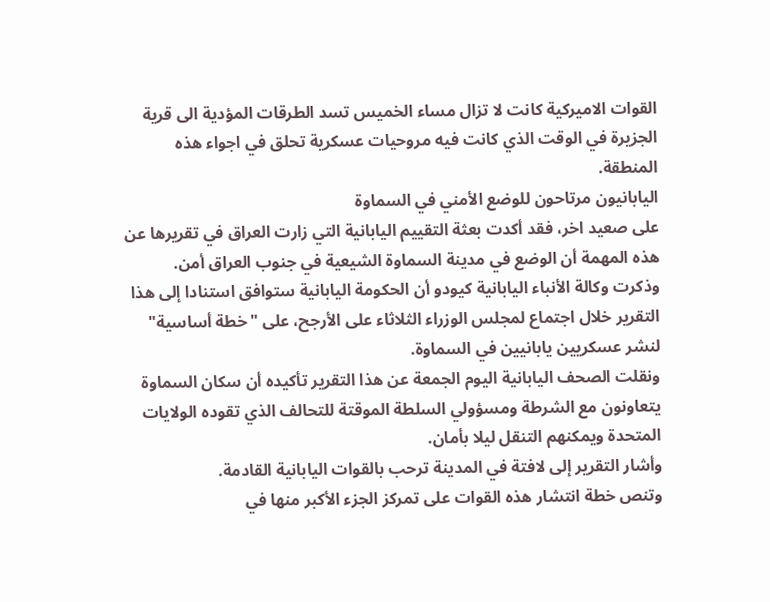القوات الاميركية كانت لا تزال مساء الخميس تسد الطرقات المؤدية الى قرية الجزيرة في الوقت الذي كانت فيه مروحيات عسكرية تحلق في اجواء هذه المنطقة.
اليابانيون مرتاحون للوضع الأمني في السماوة
على صعيد اخر، فقد أكدت بعثة التقييم اليابانية التي زارت العراق في تقريرها عن هذه المهمة أن الوضع في مدينة السماوة الشيعية في جنوب العراق أمن.
وذكرت وكالة الأنباء اليابانية كيودو أن الحكومة اليابانية ستوافق استنادا إلى هذا التقرير خلال اجتماع لمجلس الوزراء الثلاثاء على الأرجح، على "خطة أساسية" لنشر عسكريين يابانيين في السماوة.
ونقلت الصحف اليابانية اليوم الجمعة عن هذا التقرير تأكيده أن سكان السماوة يتعاونون مع الشرطة ومسؤولي السلطة الموقتة للتحالف الذي تقوده الولايات المتحدة ويمكنهم التنقل ليلا بأمان.
وأشار التقرير إلى لافتة في المدينة ترحب بالقوات اليابانية القادمة.
وتنص خطة انتشار هذه القوات على تمركز الجزء الأكبر منها في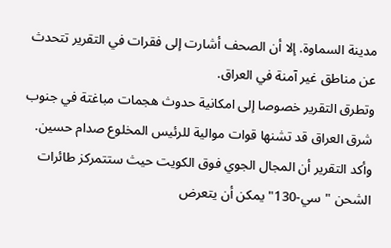مدينة السماوة. إلا أن الصحف أشارت إلى فقرات في التقرير تتحدث عن مناطق غير آمنة في العراق.
وتطرق التقرير خصوصا إلى امكانية حدوث هجمات مباغتة في جنوب شرق العراق قد تشنها قوات موالية للرئيس المخلوع صدام حسين.
وأكد التقرير أن المجال الجوي فوق الكويت حيث ستتمركز طائرات الشحن "سي-130" يمكن أن يتعرض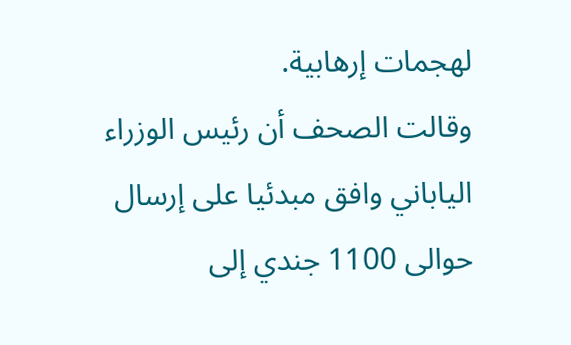لهجمات إرهابية.
وقالت الصحف أن رئيس الوزراء الياباني وافق مبدئيا على إرسال حوالى 1100 جندي إلى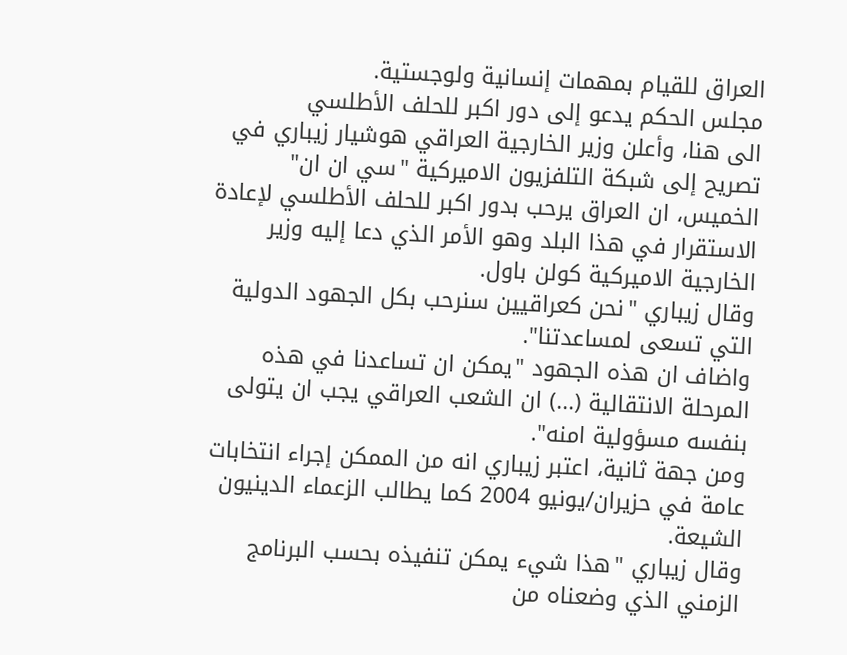العراق للقيام بمهمات إنسانية ولوجستية.
مجلس الحكم يدعو إلى دور اكبر للحلف الأطلسي
الى هنا، وأعلن وزير الخارجية العراقي هوشيار زيباري في تصريح إلى شبكة التلفزيون الاميركية "سي ان ان" الخميس، ان العراق يرحب بدور اكبر للحلف الأطلسي لإعادة الاستقرار في هذا البلد وهو الأمر الذي دعا إليه وزير الخارجية الاميركية كولن باول.
وقال زيباري "نحن كعراقيين سنرحب بكل الجهود الدولية التي تسعى لمساعدتنا".
واضاف ان هذه الجهود "يمكن ان تساعدنا في هذه المرحلة الانتقالية (...) ان الشعب العراقي يجب ان يتولى بنفسه مسؤولية امنه".
ومن جهة ثانية، اعتبر زيباري انه من الممكن إجراء انتخابات عامة في حزيران/يونيو 2004 كما يطالب الزعماء الدينيون الشيعة.
وقال زيباري "هذا شيء يمكن تنفيذه بحسب البرنامج الزمني الذي وضعناه من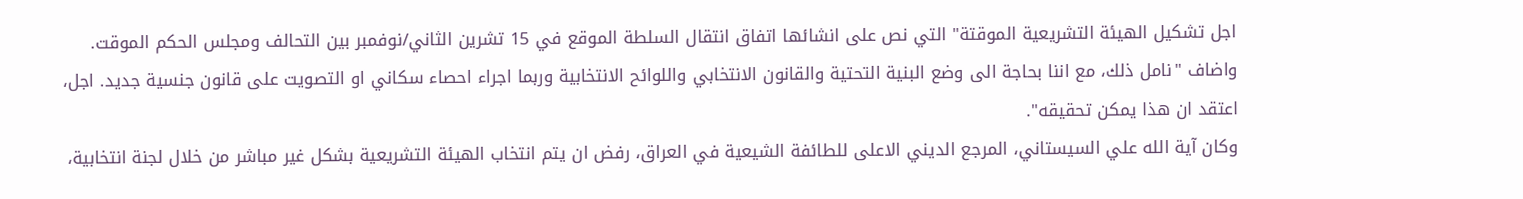اجل تشكيل الهيئة التشريعية الموقتة" التي نص على انشائها اتفاق انتقال السلطة الموقع في 15 تشرين الثاني/نوفمبر بين التحالف ومجلس الحكم الموقت.
واضاف "نامل ذلك، مع اننا بحاجة الى وضع البنية التحتية والقانون الانتخابي واللوائح الانتخابية وربما اجراء احصاء سكاني او التصويت على قانون جنسية جديد. اجل، اعتقد ان هذا يمكن تحقيقه".
وكان آية الله علي السيستاني، المرجع الديني الاعلى للطائفة الشيعية في العراق، رفض ان يتم انتخاب الهيئة التشريعية بشكل غير مباشر من خلال لجنة انتخابية،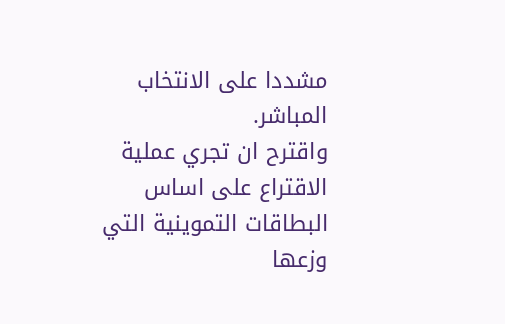مشددا على الانتخاب المباشر.
واقترح ان تجري عملية الاقتراع على اساس البطاقات التموينية التي وزعها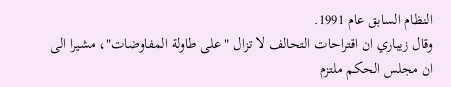النظام السابق عام 1991.
وقال زيباري ان اقتراحات التحالف لا تزال "على طاولة المفاوضات"، مشيرا الى ان مجلس الحكم ملتزم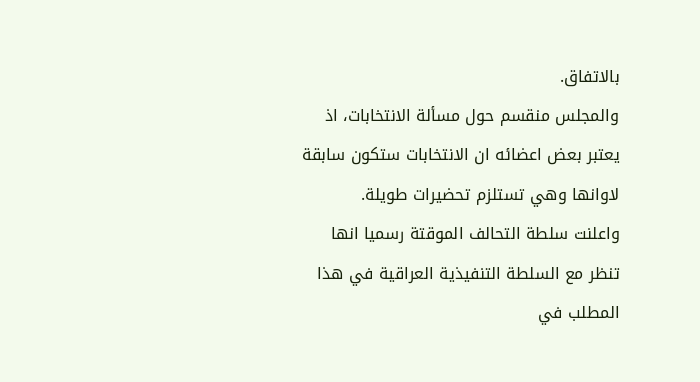بالاتفاق.
والمجلس منقسم حول مسألة الانتخابات، اذ يعتبر بعض اعضائه ان الانتخابات ستكون سابقة لاوانها وهي تستلزم تحضيرات طويلة.
واعلنت سلطة التحالف الموقتة رسميا انها تنظر مع السلطة التنفيذية العراقية في هذا المطلب في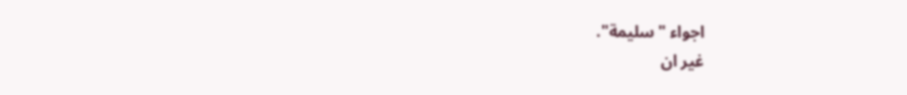اجواء "سليمة".
غير ان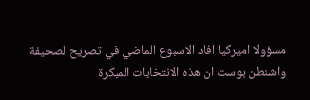مسؤولا اميركيا افاد الاسبوع الماضي في تصريح لصحيفة واشنطن بوست ان هذه الانتخابات المبكرة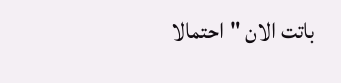باتت الان "احتمالا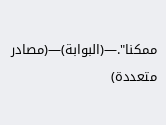ممكنا".—(البوابة)—(مصادر متعددة)